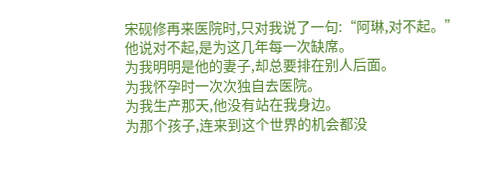宋砚修再来医院时,只对我说了一句:“阿琳,对不起。”
他说对不起,是为这几年每一次缺席。
为我明明是他的妻子,却总要排在别人后面。
为我怀孕时一次次独自去医院。
为我生产那天,他没有站在我身边。
为那个孩子,连来到这个世界的机会都没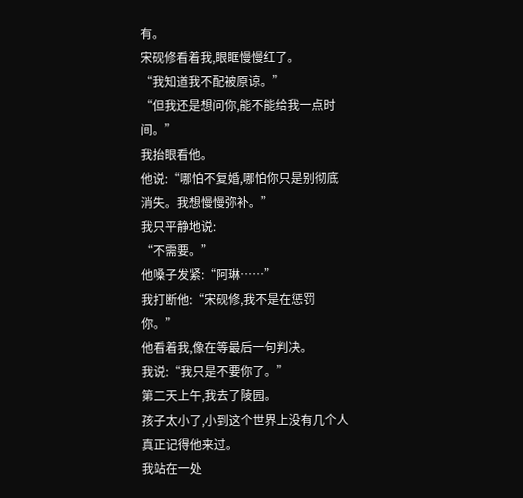有。
宋砚修看着我,眼眶慢慢红了。
“我知道我不配被原谅。”
“但我还是想问你,能不能给我一点时间。”
我抬眼看他。
他说:“哪怕不复婚,哪怕你只是别彻底消失。我想慢慢弥补。”
我只平静地说:
“不需要。”
他嗓子发紧:“阿琳……”
我打断他:“宋砚修,我不是在惩罚你。”
他看着我,像在等最后一句判决。
我说:“我只是不要你了。”
第二天上午,我去了陵园。
孩子太小了,小到这个世界上没有几个人真正记得他来过。
我站在一处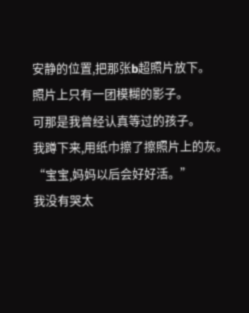安静的位置,把那张b超照片放下。
照片上只有一团模糊的影子。
可那是我曾经认真等过的孩子。
我蹲下来,用纸巾擦了擦照片上的灰。
“宝宝,妈妈以后会好好活。”
我没有哭太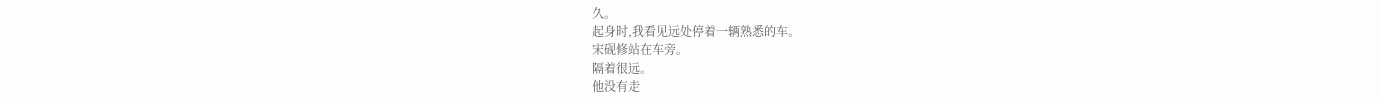久。
起身时,我看见远处停着一辆熟悉的车。
宋砚修站在车旁。
隔着很远。
他没有走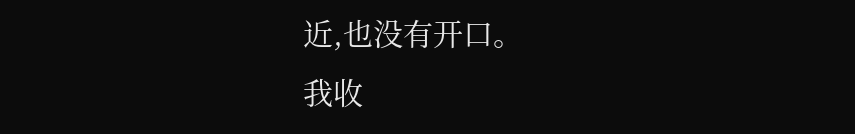近,也没有开口。
我收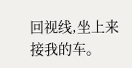回视线,坐上来接我的车。